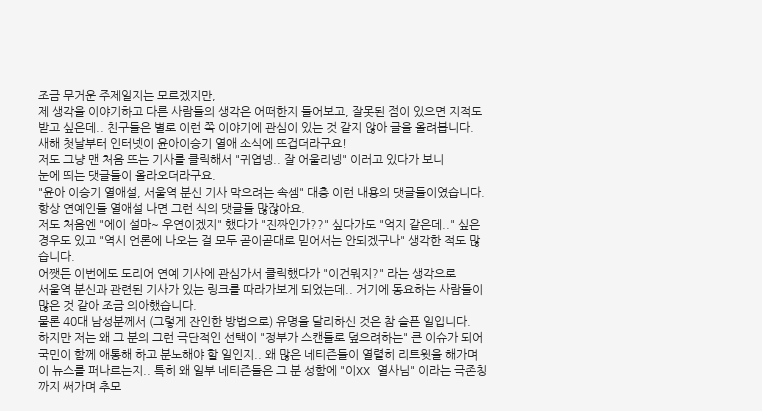조금 무거운 주제일지는 모르겠지만,
제 생각을 이야기하고 다른 사람들의 생각은 어떠한지 들어보고, 잘못된 점이 있으면 지적도 받고 싶은데.. 친구들은 별로 이런 쪽 이야기에 관심이 있는 것 같지 않아 글을 올려봅니다.
새해 첫날부터 인터넷이 윤아이승기 열애 소식에 뜨겁더라구요!
저도 그냥 맨 처음 뜨는 기사를 클릭해서 "귀엽넹.. 잘 어울리넹" 이러고 있다가 보니
눈에 띄는 댓글들이 올라오더라구요.
"윤아 이승기 열애설, 서울역 분신 기사 막으려는 속셈" 대충 이런 내용의 댓글들이였습니다.
항상 연예인들 열애설 나면 그런 식의 댓글들 많잖아요.
저도 처음엔 "에이 설마~ 우연이겠지" 했다가 "진짜인가??" 싶다가도 "억지 같은데.." 싶은 경우도 있고 "역시 언론에 나오는 걸 모두 곧이곧대로 믿어서는 안되겠구나" 생각한 적도 많습니다.
어쨋든 이번에도 도리어 연예 기사에 관심가서 클릭했다가 "이건뭐지?" 라는 생각으로
서울역 분신과 관련된 기사가 있는 링크를 따라가보게 되었는데.. 거기에 동요하는 사람들이 많은 것 같아 조금 의아했습니다.
물론 40대 남성분께서 (그렇게 잔인한 방법으로) 유명을 달리하신 것은 참 슬픈 일입니다.
하지만 저는 왜 그 분의 그런 극단적인 선택이 "정부가 스캔들로 덮으려하는" 큰 이슈가 되어 국민이 함께 애통해 하고 분노해야 할 일인지.. 왜 많은 네티즌들이 열렬히 리트윗을 해가며 이 뉴스를 퍼나르는지.. 특히 왜 일부 네티즌들은 그 분 성함에 "이XX 열사님" 이라는 극존칭까지 써가며 추모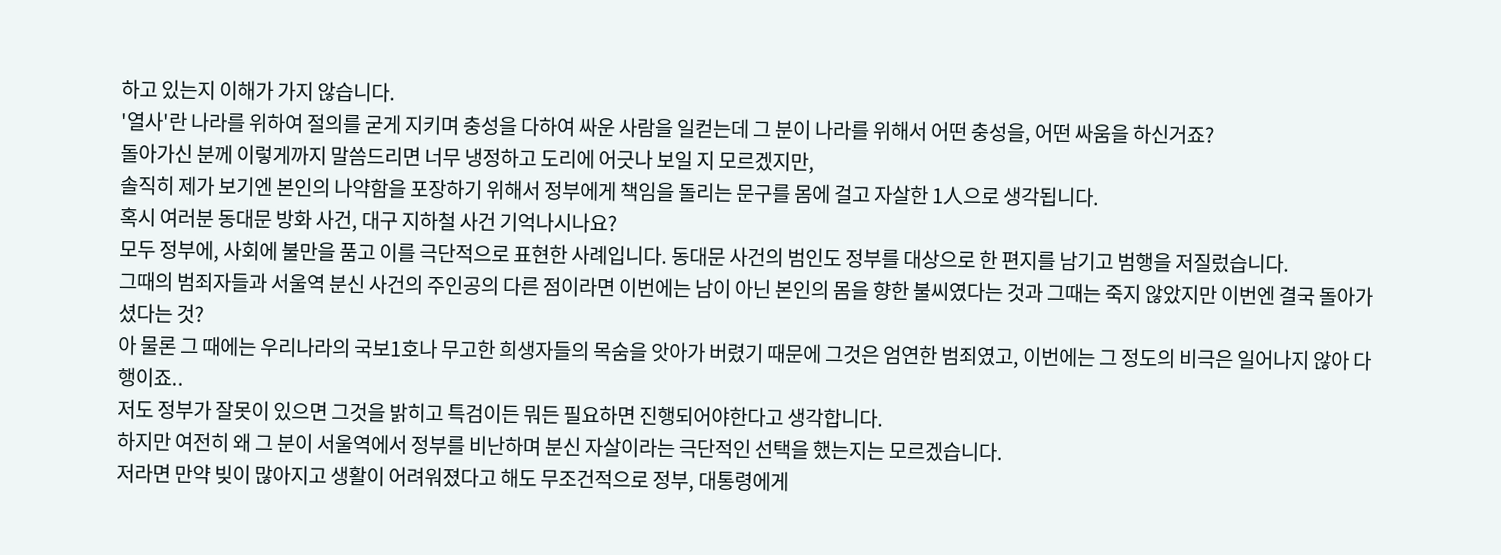하고 있는지 이해가 가지 않습니다.
'열사'란 나라를 위하여 절의를 굳게 지키며 충성을 다하여 싸운 사람을 일컫는데 그 분이 나라를 위해서 어떤 충성을, 어떤 싸움을 하신거죠?
돌아가신 분께 이렇게까지 말씀드리면 너무 냉정하고 도리에 어긋나 보일 지 모르겠지만,
솔직히 제가 보기엔 본인의 나약함을 포장하기 위해서 정부에게 책임을 돌리는 문구를 몸에 걸고 자살한 1人으로 생각됩니다.
혹시 여러분 동대문 방화 사건, 대구 지하철 사건 기억나시나요?
모두 정부에, 사회에 불만을 품고 이를 극단적으로 표현한 사례입니다. 동대문 사건의 범인도 정부를 대상으로 한 편지를 남기고 범행을 저질렀습니다.
그때의 범죄자들과 서울역 분신 사건의 주인공의 다른 점이라면 이번에는 남이 아닌 본인의 몸을 향한 불씨였다는 것과 그때는 죽지 않았지만 이번엔 결국 돌아가셨다는 것?
아 물론 그 때에는 우리나라의 국보1호나 무고한 희생자들의 목숨을 앗아가 버렸기 때문에 그것은 엄연한 범죄였고, 이번에는 그 정도의 비극은 일어나지 않아 다행이죠..
저도 정부가 잘못이 있으면 그것을 밝히고 특검이든 뭐든 필요하면 진행되어야한다고 생각합니다.
하지만 여전히 왜 그 분이 서울역에서 정부를 비난하며 분신 자살이라는 극단적인 선택을 했는지는 모르겠습니다.
저라면 만약 빚이 많아지고 생활이 어려워졌다고 해도 무조건적으로 정부, 대통령에게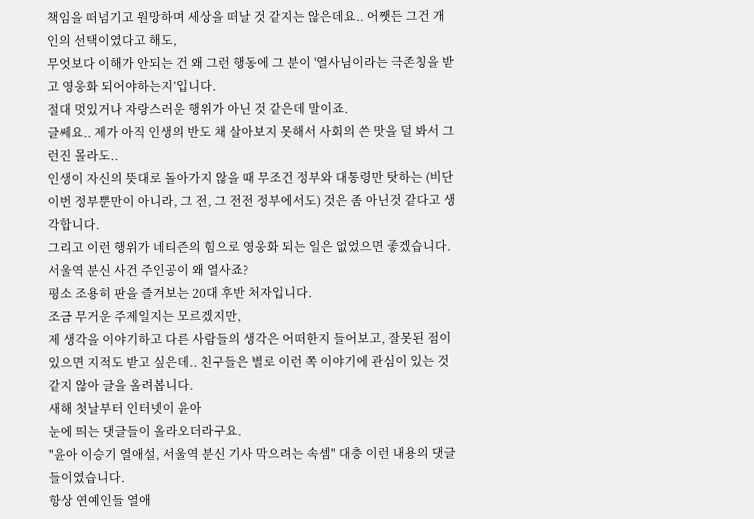책임을 떠넘기고 원망하며 세상을 떠날 것 같지는 않은데요.. 어쨋든 그건 개인의 선택이였다고 해도,
무엇보다 이해가 안되는 건 왜 그런 행동에 그 분이 '열사님이라는 극존칭을 받고 영웅화 되어야하는지’입니다.
절대 멋있거나 자랑스러운 행위가 아닌 것 같은데 말이죠.
글쎄요.. 제가 아직 인생의 반도 채 살아보지 못해서 사회의 쓴 맛을 덜 봐서 그런진 몰라도..
인생이 자신의 뜻대로 돌아가지 않을 때 무조건 정부와 대통령만 탓하는 (비단 이번 정부뿐만이 아니라, 그 전, 그 전전 정부에서도) 것은 좀 아닌것 같다고 생각합니다.
그리고 이런 행위가 네티즌의 힘으로 영웅화 되는 일은 없었으면 좋겠습니다.
서울역 분신 사건 주인공이 왜 열사죠?
평소 조용히 판을 즐겨보는 20대 후반 처자입니다.
조금 무거운 주제일지는 모르겠지만,
제 생각을 이야기하고 다른 사람들의 생각은 어떠한지 들어보고, 잘못된 점이 있으면 지적도 받고 싶은데.. 친구들은 별로 이런 쪽 이야기에 관심이 있는 것 같지 않아 글을 올려봅니다.
새해 첫날부터 인터넷이 윤아
눈에 띄는 댓글들이 올라오더라구요.
"윤아 이승기 열애설, 서울역 분신 기사 막으려는 속셈" 대충 이런 내용의 댓글들이였습니다.
항상 연예인들 열애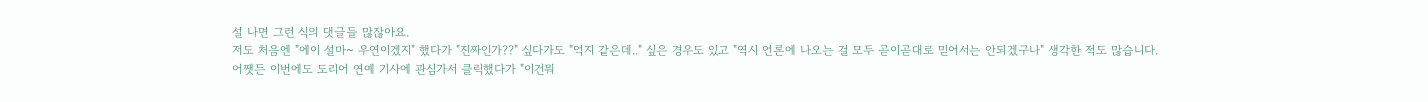설 나면 그런 식의 댓글들 많잖아요.
저도 처음엔 "에이 설마~ 우연이겠지" 했다가 "진짜인가??" 싶다가도 "억지 같은데.." 싶은 경우도 있고 "역시 언론에 나오는 걸 모두 곧이곧대로 믿어서는 안되겠구나" 생각한 적도 많습니다.
어쨋든 이번에도 도리어 연예 기사에 관심가서 클릭했다가 "이건뭐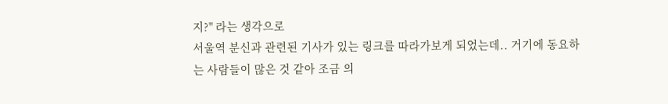지?" 라는 생각으로
서울역 분신과 관련된 기사가 있는 링크를 따라가보게 되었는데.. 거기에 동요하는 사람들이 많은 것 같아 조금 의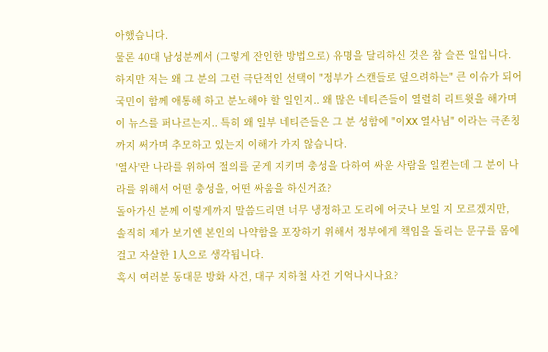아했습니다.
물론 40대 남성분께서 (그렇게 잔인한 방법으로) 유명을 달리하신 것은 참 슬픈 일입니다.
하지만 저는 왜 그 분의 그런 극단적인 선택이 "정부가 스캔들로 덮으려하는" 큰 이슈가 되어 국민이 함께 애통해 하고 분노해야 할 일인지.. 왜 많은 네티즌들이 열렬히 리트윗을 해가며 이 뉴스를 퍼나르는지.. 특히 왜 일부 네티즌들은 그 분 성함에 "이XX 열사님" 이라는 극존칭까지 써가며 추모하고 있는지 이해가 가지 않습니다.
'열사'란 나라를 위하여 절의를 굳게 지키며 충성을 다하여 싸운 사람을 일컫는데 그 분이 나라를 위해서 어떤 충성을, 어떤 싸움을 하신거죠?
돌아가신 분께 이렇게까지 말씀드리면 너무 냉정하고 도리에 어긋나 보일 지 모르겠지만,
솔직히 제가 보기엔 본인의 나약함을 포장하기 위해서 정부에게 책임을 돌리는 문구를 몸에 걸고 자살한 1人으로 생각됩니다.
혹시 여러분 동대문 방화 사건, 대구 지하철 사건 기억나시나요?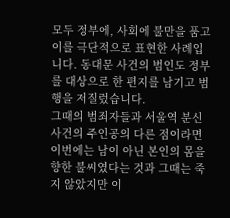모두 정부에, 사회에 불만을 품고 이를 극단적으로 표현한 사례입니다. 동대문 사건의 범인도 정부를 대상으로 한 편지를 남기고 범행을 저질렀습니다.
그때의 범죄자들과 서울역 분신 사건의 주인공의 다른 점이라면 이번에는 남이 아닌 본인의 몸을 향한 불씨였다는 것과 그때는 죽지 않았지만 이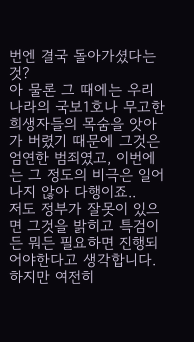번엔 결국 돌아가셨다는 것?
아 물론 그 때에는 우리나라의 국보1호나 무고한 희생자들의 목숨을 앗아가 버렸기 때문에 그것은 엄연한 범죄였고, 이번에는 그 정도의 비극은 일어나지 않아 다행이죠..
저도 정부가 잘못이 있으면 그것을 밝히고 특검이든 뭐든 필요하면 진행되어야한다고 생각합니다.
하지만 여전히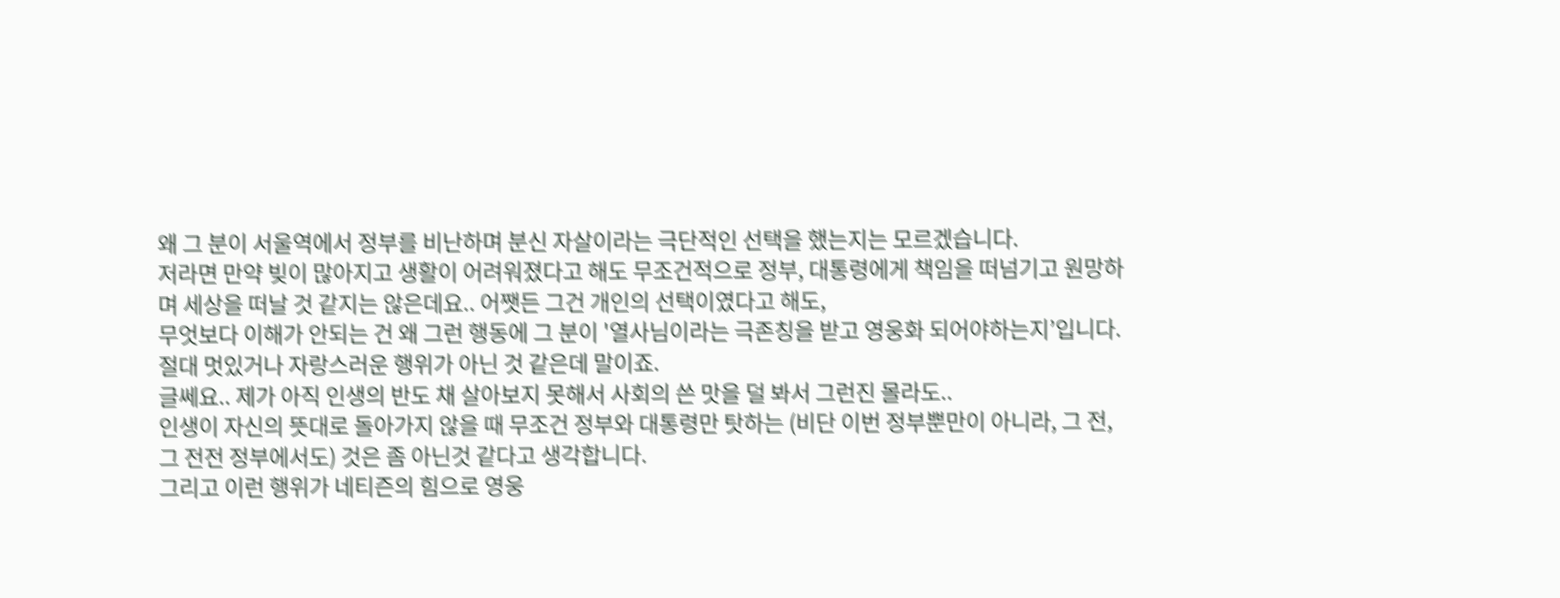왜 그 분이 서울역에서 정부를 비난하며 분신 자살이라는 극단적인 선택을 했는지는 모르겠습니다.
저라면 만약 빚이 많아지고 생활이 어려워졌다고 해도 무조건적으로 정부, 대통령에게 책임을 떠넘기고 원망하며 세상을 떠날 것 같지는 않은데요.. 어쨋든 그건 개인의 선택이였다고 해도,
무엇보다 이해가 안되는 건 왜 그런 행동에 그 분이 '열사님이라는 극존칭을 받고 영웅화 되어야하는지’입니다.
절대 멋있거나 자랑스러운 행위가 아닌 것 같은데 말이죠.
글쎄요.. 제가 아직 인생의 반도 채 살아보지 못해서 사회의 쓴 맛을 덜 봐서 그런진 몰라도..
인생이 자신의 뜻대로 돌아가지 않을 때 무조건 정부와 대통령만 탓하는 (비단 이번 정부뿐만이 아니라, 그 전, 그 전전 정부에서도) 것은 좀 아닌것 같다고 생각합니다.
그리고 이런 행위가 네티즌의 힘으로 영웅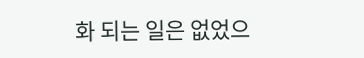화 되는 일은 없었으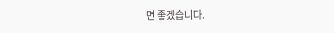면 좋겠습니다.